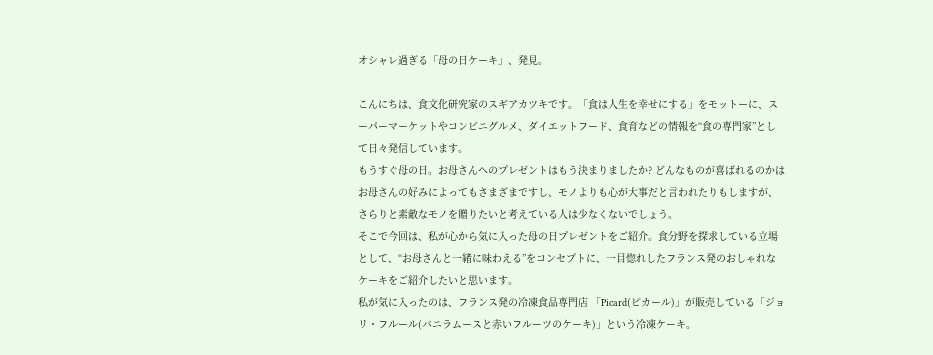オシャレ過ぎる「母の日ケーキ」、発見。

こんにちは、食文化研究家のスギアカツキです。「食は人生を幸せにする」をモットーに、スーパーマーケットやコンビニグルメ、ダイエットフード、食育などの情報を“食の専門家”として日々発信しています。
もうすぐ母の日。お母さんへのプレゼントはもう決まりましたか? どんなものが喜ばれるのかはお母さんの好みによってもさまざまですし、モノよりも心が大事だと言われたりもしますが、さらりと素敵なモノを贈りたいと考えている人は少なくないでしょう。
そこで今回は、私が心から気に入った母の日プレゼントをご紹介。食分野を探求している立場として、“お母さんと一緒に味わえる”をコンセプトに、一目惚れしたフランス発のおしゃれなケーキをご紹介したいと思います。
私が気に入ったのは、フランス発の冷凍食品専門店 「Picard(ピカール)」が販売している「ジョリ・フルール(バニラムースと赤いフルーツのケーキ)」という冷凍ケーキ。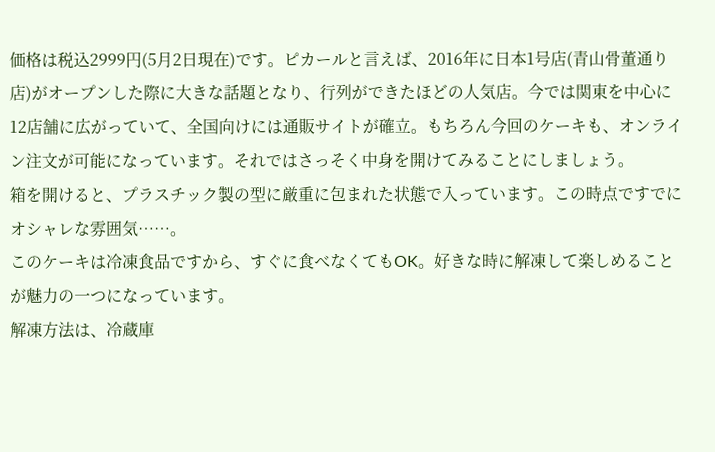価格は税込2999円(5月2日現在)です。ピカールと言えば、2016年に日本1号店(青山骨董通り店)がオープンした際に大きな話題となり、行列ができたほどの人気店。今では関東を中心に12店舗に広がっていて、全国向けには通販サイトが確立。もちろん今回のケーキも、オンライン注文が可能になっています。それではさっそく中身を開けてみることにしましょう。
箱を開けると、プラスチック製の型に厳重に包まれた状態で入っています。この時点ですでにオシャレな雰囲気……。
このケーキは冷凍食品ですから、すぐに食べなくてもOK。好きな時に解凍して楽しめることが魅力の一つになっています。
解凍方法は、冷蔵庫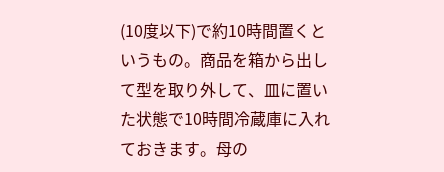(10度以下)で約10時間置くというもの。商品を箱から出して型を取り外して、皿に置いた状態で10時間冷蔵庫に入れておきます。母の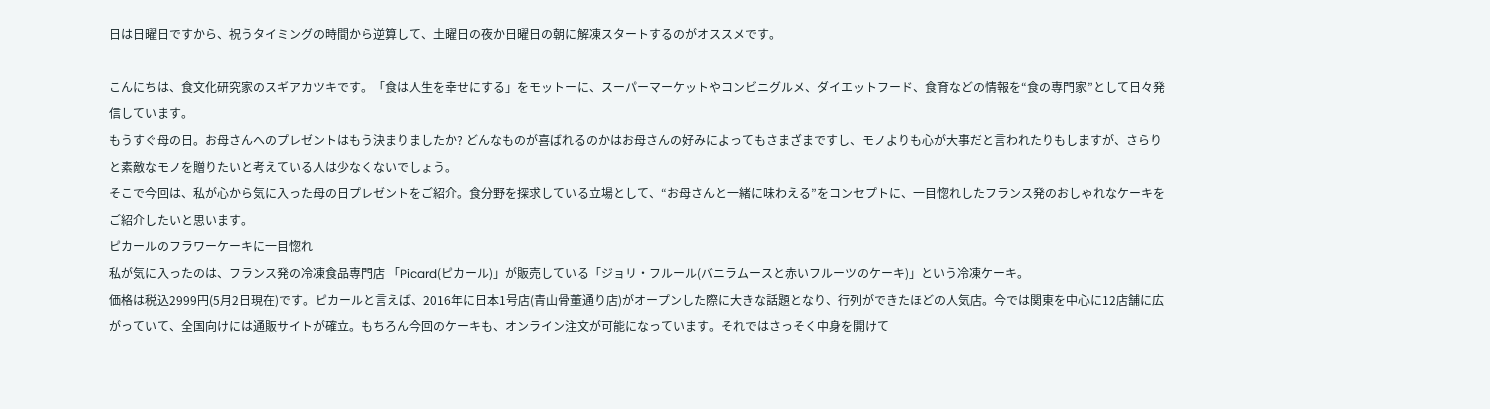日は日曜日ですから、祝うタイミングの時間から逆算して、土曜日の夜か日曜日の朝に解凍スタートするのがオススメです。

こんにちは、食文化研究家のスギアカツキです。「食は人生を幸せにする」をモットーに、スーパーマーケットやコンビニグルメ、ダイエットフード、食育などの情報を“食の専門家”として日々発信しています。
もうすぐ母の日。お母さんへのプレゼントはもう決まりましたか? どんなものが喜ばれるのかはお母さんの好みによってもさまざまですし、モノよりも心が大事だと言われたりもしますが、さらりと素敵なモノを贈りたいと考えている人は少なくないでしょう。
そこで今回は、私が心から気に入った母の日プレゼントをご紹介。食分野を探求している立場として、“お母さんと一緒に味わえる”をコンセプトに、一目惚れしたフランス発のおしゃれなケーキをご紹介したいと思います。
ピカールのフラワーケーキに一目惚れ
私が気に入ったのは、フランス発の冷凍食品専門店 「Picard(ピカール)」が販売している「ジョリ・フルール(バニラムースと赤いフルーツのケーキ)」という冷凍ケーキ。
価格は税込2999円(5月2日現在)です。ピカールと言えば、2016年に日本1号店(青山骨董通り店)がオープンした際に大きな話題となり、行列ができたほどの人気店。今では関東を中心に12店舗に広がっていて、全国向けには通販サイトが確立。もちろん今回のケーキも、オンライン注文が可能になっています。それではさっそく中身を開けて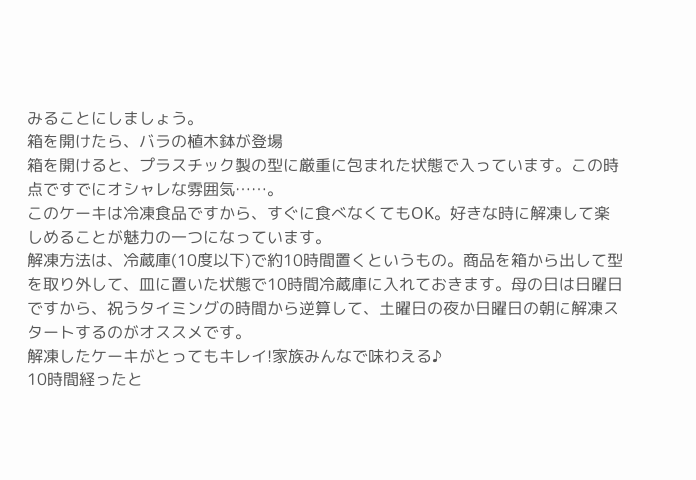みることにしましょう。
箱を開けたら、バラの植木鉢が登場
箱を開けると、プラスチック製の型に厳重に包まれた状態で入っています。この時点ですでにオシャレな雰囲気……。
このケーキは冷凍食品ですから、すぐに食べなくてもOK。好きな時に解凍して楽しめることが魅力の一つになっています。
解凍方法は、冷蔵庫(10度以下)で約10時間置くというもの。商品を箱から出して型を取り外して、皿に置いた状態で10時間冷蔵庫に入れておきます。母の日は日曜日ですから、祝うタイミングの時間から逆算して、土曜日の夜か日曜日の朝に解凍スタートするのがオススメです。
解凍したケーキがとってもキレイ!家族みんなで味わえる♪
10時間経ったと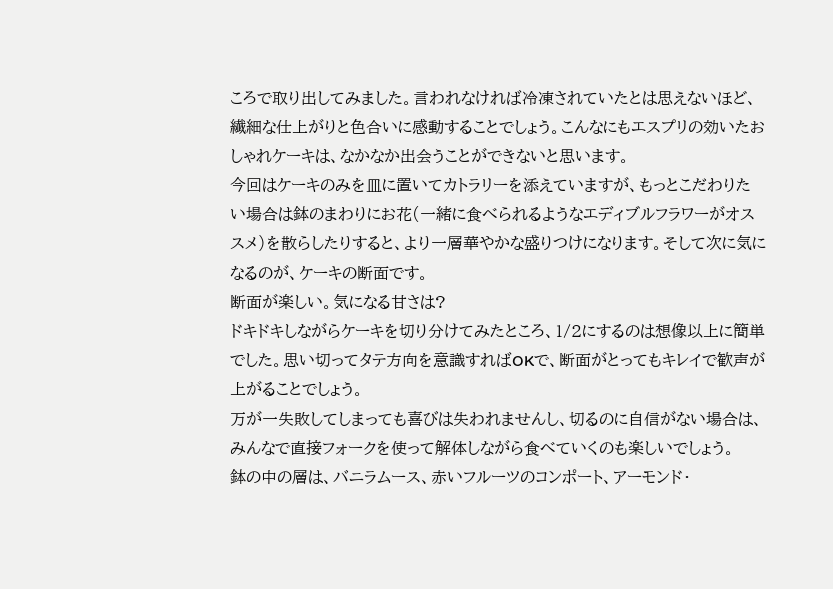ころで取り出してみました。言われなければ冷凍されていたとは思えないほど、繊細な仕上がりと色合いに感動することでしょう。こんなにもエスプリの効いたおしゃれケーキは、なかなか出会うことができないと思います。
今回はケーキのみを皿に置いてカトラリーを添えていますが、もっとこだわりたい場合は鉢のまわりにお花(一緒に食べられるようなエディブルフラワーがオススメ)を散らしたりすると、より一層華やかな盛りつけになります。そして次に気になるのが、ケーキの断面です。
断面が楽しい。気になる甘さは?
ドキドキしながらケーキを切り分けてみたところ、1/2にするのは想像以上に簡単でした。思い切ってタテ方向を意識すればOKで、断面がとってもキレイで歓声が上がることでしょう。
万が一失敗してしまっても喜びは失われませんし、切るのに自信がない場合は、みんなで直接フォークを使って解体しながら食べていくのも楽しいでしょう。
鉢の中の層は、バニラムース、赤いフルーツのコンポート、アーモンド・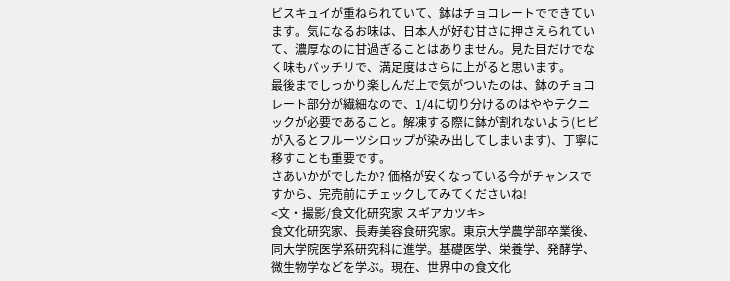ビスキュイが重ねられていて、鉢はチョコレートでできています。気になるお味は、日本人が好む甘さに押さえられていて、濃厚なのに甘過ぎることはありません。見た目だけでなく味もバッチリで、満足度はさらに上がると思います。
最後までしっかり楽しんだ上で気がついたのは、鉢のチョコレート部分が繊細なので、1/4に切り分けるのはややテクニックが必要であること。解凍する際に鉢が割れないよう(ヒビが入るとフルーツシロップが染み出してしまいます)、丁寧に移すことも重要です。
さあいかがでしたか? 価格が安くなっている今がチャンスですから、完売前にチェックしてみてくださいね!
<文・撮影/食文化研究家 スギアカツキ>
食文化研究家、長寿美容食研究家。東京大学農学部卒業後、同大学院医学系研究科に進学。基礎医学、栄養学、発酵学、微生物学などを学ぶ。現在、世界中の食文化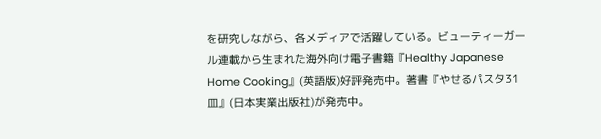を研究しながら、各メディアで活躍している。ビューティーガール連載から生まれた海外向け電子書籍『Healthy Japanese Home Cooking』(英語版)好評発売中。著書『やせるパスタ31皿』(日本実業出版社)が発売中。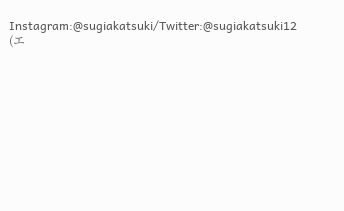Instagram:@sugiakatsuki/Twitter:@sugiakatsuki12
(エ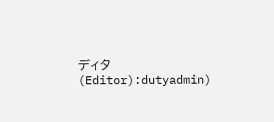ディタ(Editor):dutyadmin)